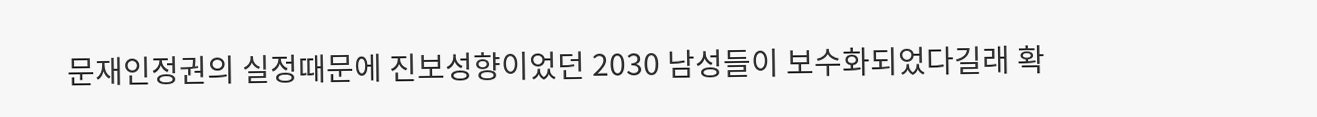문재인정권의 실정때문에 진보성향이었던 2030 남성들이 보수화되었다길래 확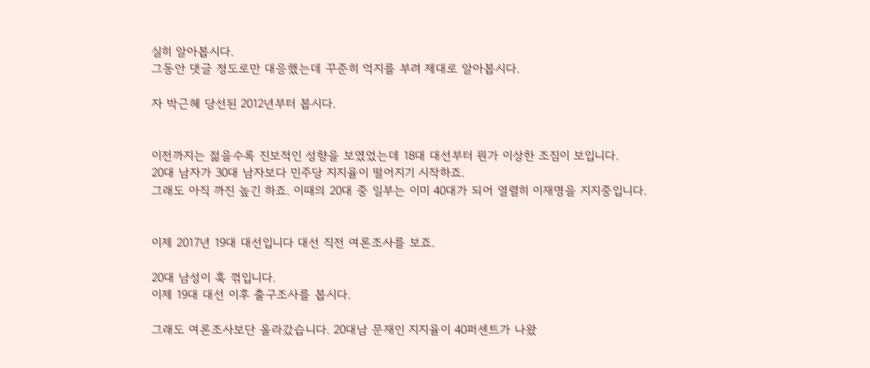실히 알아봅시다.
그동안 댓글 정도로만 대응했는데 꾸준히 억지를 부려 제대로 알아봅시다.

자 박근혜 당선된 2012년부터 봅시다.


이전까지는 젊을수록 진보적인 성향을 보였었는데 18대 대선부터 뭔가 이상한 조짐이 보입니다.
20대 남자가 30대 남자보다 민주당 지지율이 떨어지기 시작하죠.
그래도 아직 까진 높긴 하죠. 이때의 20대 중 일부는 이미 40대가 되어 열렬히 이재명을 지지중입니다.


이제 2017년 19대 대선입니다 대선 직전 여론조사를 보죠.

20대 남성이 훅 꺾입니다.
이제 19대 대선 이후 출구조사를 봅시다.

그래도 여론조사보단 올라갔습니다. 20대남 문재인 지지율이 40퍼센트가 나왔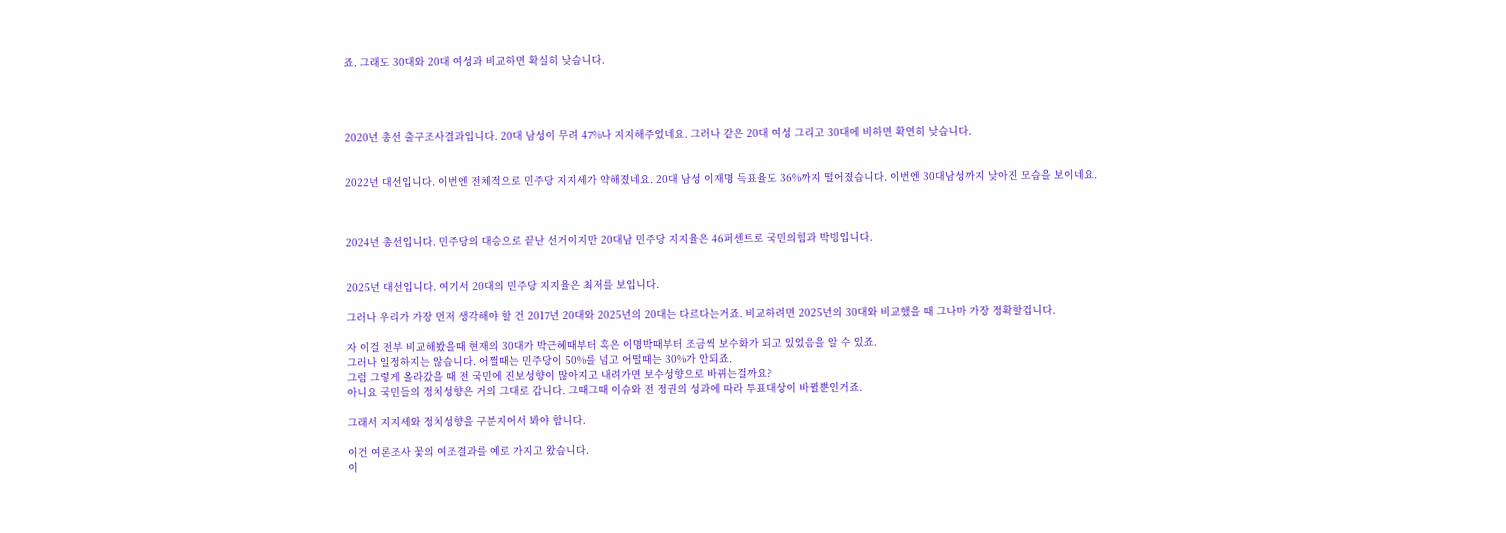죠. 그래도 30대와 20대 여성과 비교하면 확실히 낮습니다.




2020년 총선 출구조사결과입니다. 20대 남성이 무려 47%나 지지해주었네요. 그러나 같은 20대 여성 그리고 30대에 비하면 확연히 낮습니다.


2022년 대선입니다. 이번엔 전체적으로 민주당 지지세가 약해졌네요. 20대 남성 이재명 득표율도 36%까지 떨어졌습니다. 이번엔 30대남성까지 낮아진 모습을 보이네요.



2024년 총선입니다. 민주당의 대승으로 끝난 선거이지만 20대남 민주당 지지율은 46퍼센트로 국민의힘과 박빙입니다.


2025년 대선입니다. 여기서 20대의 민주당 지지율은 최저를 보입니다.

그러나 우리가 가장 먼저 생각해야 할 건 2017년 20대와 2025년의 20대는 다르다는거죠. 비교하려면 2025년의 30대와 비교했을 때 그나마 가장 정확할겁니다.

자 이걸 전부 비교해봤을때 현재의 30대가 박근혜때부터 혹은 이명박때부터 조금씩 보수화가 되고 있었음을 알 수 있죠.
그러나 일정하지는 않습니다. 어쩔때는 민주당이 50%를 넘고 어떨때는 30%가 안되죠.
그럼 그렇게 올라갔을 때 전 국민에 진보성향이 많아지고 내려가면 보수성향으로 바뀌는걸까요?
아니요 국민들의 정치성향은 거의 그대로 갑니다. 그때그때 이슈와 전 정권의 성과에 따라 투표대상이 바뀔뿐인거죠.

그래서 지지세와 정치성향을 구분지어서 봐야 합니다.

이건 여론조사 꽃의 여조결과를 예로 가지고 왔습니다.
이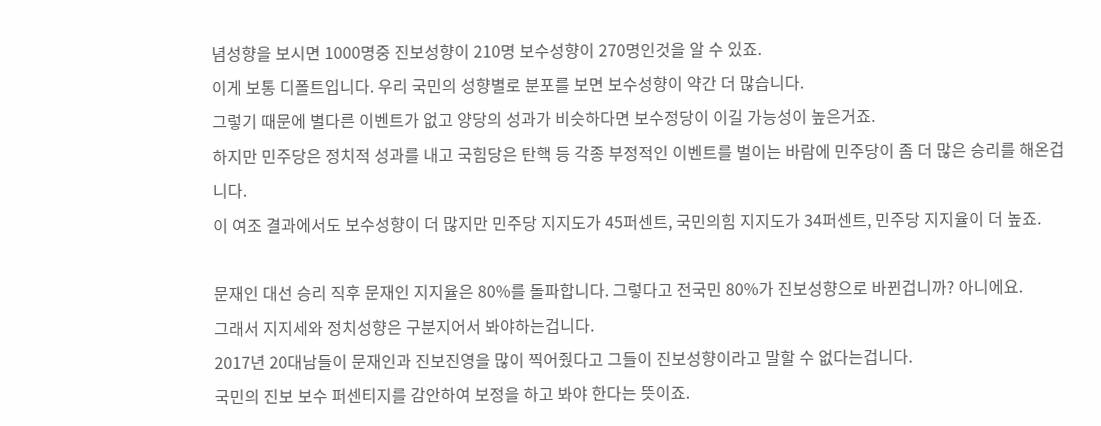념성향을 보시면 1000명중 진보성향이 210명 보수성향이 270명인것을 알 수 있죠.
이게 보통 디폴트입니다. 우리 국민의 성향별로 분포를 보면 보수성향이 약간 더 많습니다.
그렇기 때문에 별다른 이벤트가 없고 양당의 성과가 비슷하다면 보수정당이 이길 가능성이 높은거죠.
하지만 민주당은 정치적 성과를 내고 국힘당은 탄핵 등 각종 부정적인 이벤트를 벌이는 바람에 민주당이 좀 더 많은 승리를 해온겁니다.
이 여조 결과에서도 보수성향이 더 많지만 민주당 지지도가 45퍼센트, 국민의힘 지지도가 34퍼센트, 민주당 지지율이 더 높죠.

문재인 대선 승리 직후 문재인 지지율은 80%를 돌파합니다. 그렇다고 전국민 80%가 진보성향으로 바뀐겁니까? 아니에요.
그래서 지지세와 정치성향은 구분지어서 봐야하는겁니다.
2017년 20대남들이 문재인과 진보진영을 많이 찍어줬다고 그들이 진보성향이라고 말할 수 없다는겁니다.
국민의 진보 보수 퍼센티지를 감안하여 보정을 하고 봐야 한다는 뜻이죠.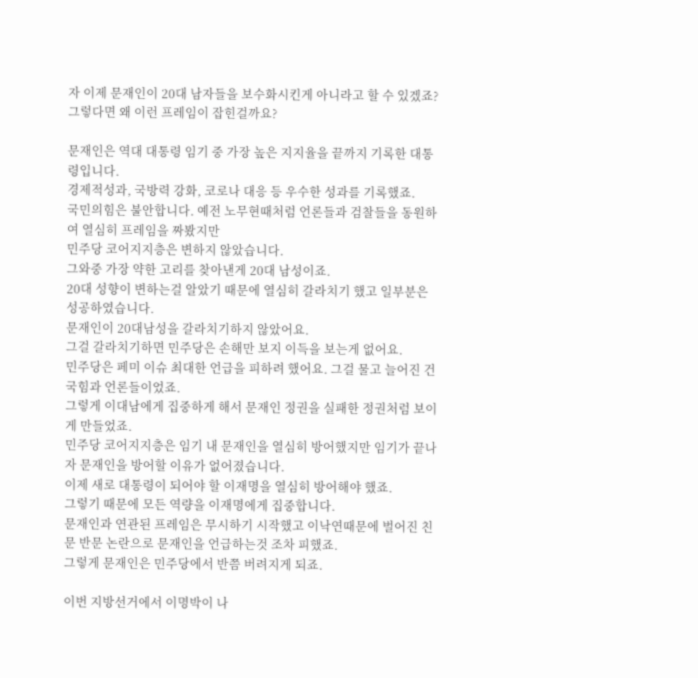자 이제 문재인이 20대 남자들을 보수화시킨게 아니라고 할 수 있겠죠?
그렇다면 왜 이런 프레임이 잡힌걸까요?

문재인은 역대 대통령 임기 중 가장 높은 지지율을 끝까지 기록한 대통령입니다.
경제적성과, 국방력 강화, 코로나 대응 등 우수한 성과를 기록했죠.
국민의힘은 불안합니다. 예전 노무현때처럼 언론들과 검찰들을 동원하여 열심히 프레임을 짜봤지만
민주당 코어지지층은 변하지 않았습니다.
그와중 가장 약한 고리를 찾아낸게 20대 남성이죠.
20대 성향이 변하는걸 알았기 때문에 열심히 갈라치기 했고 일부분은 성공하였습니다.
문재인이 20대남성을 갈라치기하지 않았어요.
그걸 갈라치기하면 민주당은 손해만 보지 이득을 보는게 없어요.
민주당은 페미 이슈 최대한 언급을 피하려 했어요. 그걸 물고 늘어진 건 국힘과 언론들이었죠.
그렇게 이대남에게 집중하게 해서 문재인 정권을 실패한 정권처럼 보이게 만들었죠.
민주당 코어지지층은 임기 내 문재인을 열심히 방어했지만 임기가 끝나자 문재인을 방어할 이유가 없어졌습니다.
이제 새로 대통령이 되어야 할 이재명을 열심히 방어해야 했죠.
그렇기 때문에 모든 역량을 이재명에게 집중합니다.
문재인과 연관된 프레임은 무시하기 시작했고 이낙연때문에 벌어진 친문 반문 논란으로 문재인을 언급하는것 조차 피했죠.
그렇게 문재인은 민주당에서 반쯤 버려지게 되죠.

이번 지방선거에서 이명박이 나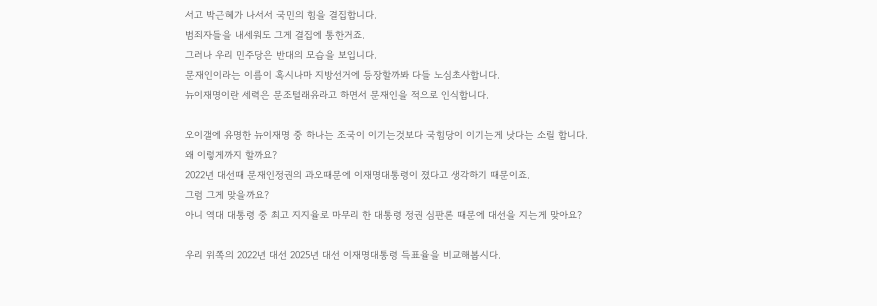서고 박근혜가 나서서 국민의 힘을 결집합니다.
범죄자들을 내세워도 그게 결집에 통한거죠.
그러나 우리 민주당은 반대의 모습을 보입니다.
문재인이라는 이름이 혹시나마 지방선거에 등장할까봐 다들 노심초사합니다.
뉴이재명이란 세력은 문조털래유라고 하면서 문재인을 적으로 인식합니다.

오이갤에 유명한 뉴이재명 중 하나는 조국이 이기는것보다 국힘당이 이기는게 낫다는 소릴 합니다.
왜 이렇게까지 할까요?
2022년 대선때 문재인정권의 과오때문에 이재명대통령이 졌다고 생각하기 때문이죠.
그럼 그게 맞을까요?
아니 역대 대통령 중 최고 지지율로 마무리 한 대통령 정권 심판론 때문에 대선을 지는게 맞아요?

우리 위쪽의 2022년 대선 2025년 대선 이재명대통령 득표율을 비교해봅시다.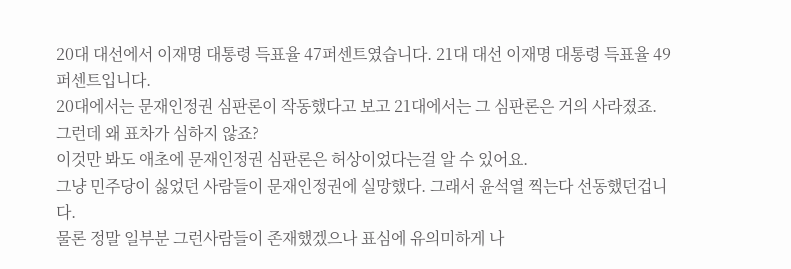20대 대선에서 이재명 대통령 득표율 47퍼센트였습니다. 21대 대선 이재명 대통령 득표율 49퍼센트입니다.
20대에서는 문재인정권 심판론이 작동했다고 보고 21대에서는 그 심판론은 거의 사라졌죠.
그런데 왜 표차가 심하지 않죠?
이것만 봐도 애초에 문재인정권 심판론은 허상이었다는걸 알 수 있어요.
그냥 민주당이 싫었던 사람들이 문재인정권에 실망했다. 그래서 윤석열 찍는다 선동했던겁니다.
물론 정말 일부분 그런사람들이 존재했겠으나 표심에 유의미하게 나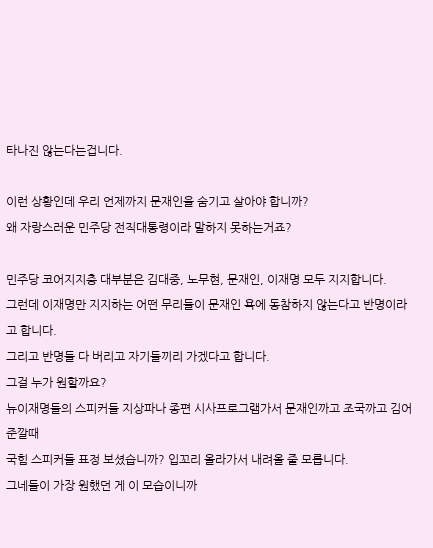타나진 않는다는겁니다.

이런 상황인데 우리 언제까지 문재인을 숨기고 살아야 합니까?
왜 자랑스러운 민주당 전직대통령이라 말하지 못하는거죠?

민주당 코어지지층 대부분은 김대중, 노무현, 문재인, 이재명 모두 지지합니다.
그런데 이재명만 지지하는 어떤 무리들이 문재인 욕에 동참하지 않는다고 반명이라고 합니다.
그리고 반명들 다 버리고 자기들끼리 가겠다고 합니다.
그걸 누가 원할까요?
뉴이재명들의 스피커들 지상파나 종편 시사프로그램가서 문재인까고 조국까고 김어준깔때
국힘 스피커들 표정 보셨습니까? 입꼬리 올라가서 내려올 줄 모릅니다.
그네들이 가장 원했던 게 이 모습이니까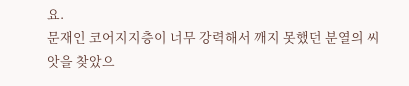요.
문재인 코어지지층이 너무 강력해서 깨지 못했던 분열의 씨앗을 찾았으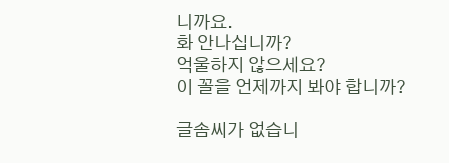니까요.
화 안나십니까?
억울하지 않으세요?
이 꼴을 언제까지 봐야 합니까?

글솜씨가 없습니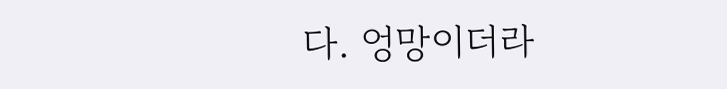다. 엉망이더라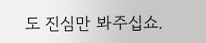도 진심만 봐주십쇼.